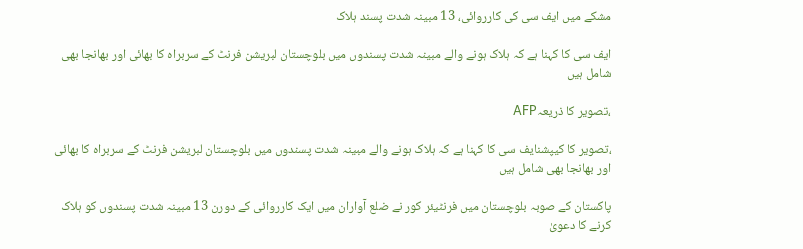مشکے میں ایف سی کی کارروائی، 13 مبینہ شدت پسند ہلاک

ایف سی کا کہنا ہے کہ ہلاک ہونے والے مبینہ شدت پسندوں میں بلوچستان لبریشن فرنٹ کے سربراہ کا بھائی اور بھانجا بھی شامل ہیں

،تصویر کا ذریعہAFP

،تصویر کا کیپشنایف سی کا کہنا ہے کہ ہلاک ہونے والے مبینہ شدت پسندوں میں بلوچستان لبریشن فرنٹ کے سربراہ کا بھائی اور بھانجا بھی شامل ہیں

پاکستان کے صوبہ بلوچستان میں فرنٹیئر کور نے ضلع آواران میں ایک کارروائی کے دورن 13 مبینہ شدت پسندوں کو ہلاک کرنے کا دعویٰ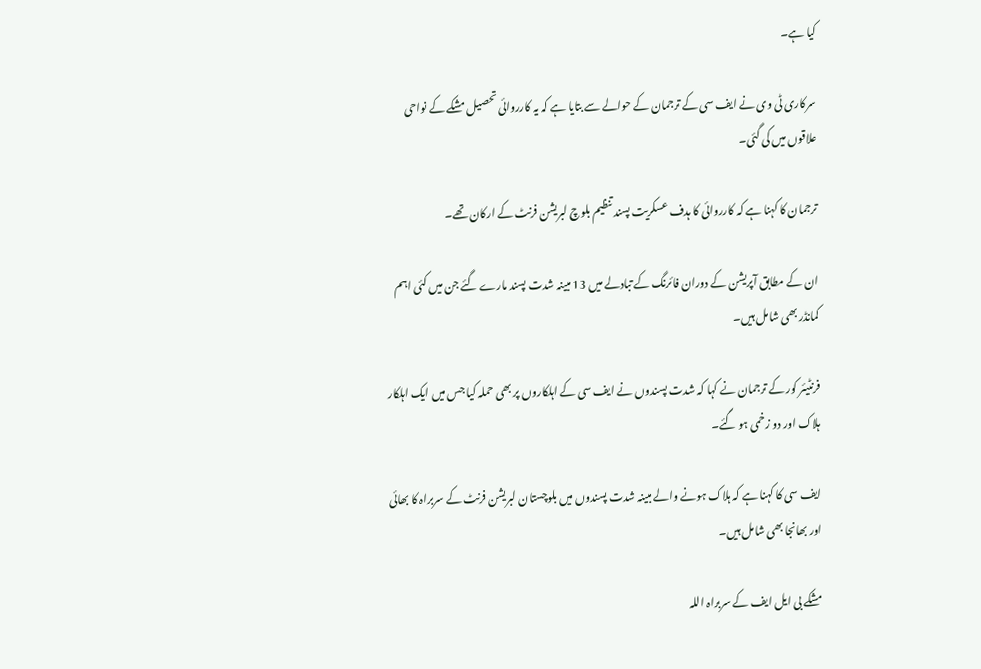کیا ہے۔

سرکاری ٹی وی نے ایف سی کے ترجمان کے حوالے سے بتایا ہے کہ یہ کارروائی تحصیل مشکے کے نواحی علاقوں میں کی گئی۔

ترجمان کا کہنا ہے کہ کارروائی کا ہدف عسکریت پسند تنظیم بلوچ لبریشن فرنٹ کے ارکان تھے۔

ان کے مطابق آپریشن کے دوران فائرنگ کے تبادلے میں 13 مبینہ شدت پسند مارے گئے جن میں کئی اہم کمانڈر بھی شامل ہیں۔

فرنٹیئر کور کے ترجمان نے کہا کہ شدت پسندوں نے ایف سی کے اہلکاروں پر بھی حملہ کیا جس میں ایک اہلکار ہلاک اور دو زخمی ہو گئے۔

ایف سی کا کہنا ہے کہ ہلاک ہونے والے مبینہ شدت پسندوں میں بلوچستان لبریشن فرنٹ کے سربراہ کا بھائی اور بھانجا بھی شامل ہیں۔

مشکے بی ایل ایف کے سربراہ اللہ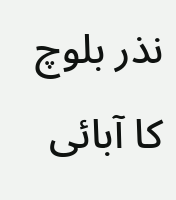نذر بلوچ کا آبائی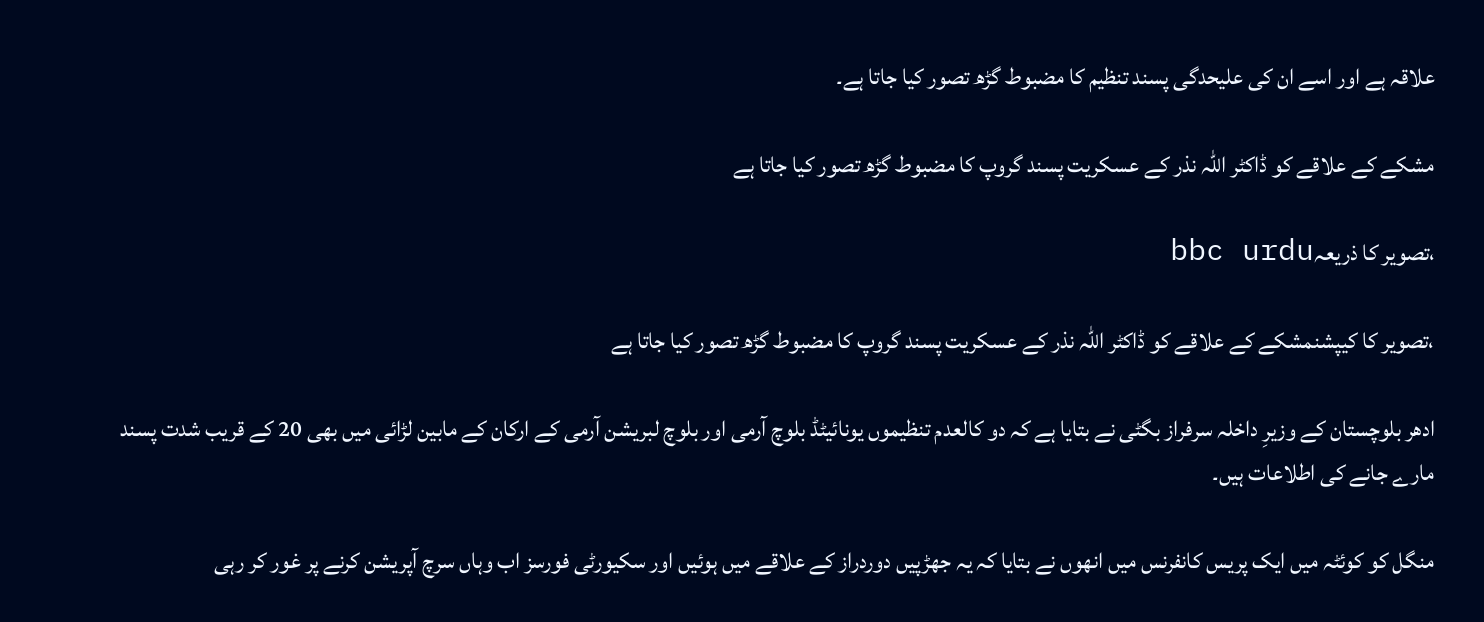علاقہ ہے اور اسے ان کی علیحدگی پسند تنظیم کا مضبوط گڑھ تصور کیا جاتا ہے۔

مشکے کے علاقے کو ڈاکٹر اللہ نذر کے عسکریت پسند گروپ کا مضبوط گڑھ تصور کیا جاتا ہے

،تصویر کا ذریعہbbc urdu

،تصویر کا کیپشنمشکے کے علاقے کو ڈاکٹر اللہ نذر کے عسکریت پسند گروپ کا مضبوط گڑھ تصور کیا جاتا ہے

ادھر بلوچستان کے وزیرِ داخلہ سرفراز بگٹی نے بتایا ہے کہ دو کالعدم تنظیموں یونائیٹڈ بلوچ آرمی اور بلوچ لبریشن آرمی کے ارکان کے مابین لڑائی میں بھی 20 کے قریب شدت پسند مارے جانے کی اطلاعات ہیں۔

منگل کو کوئٹہ میں ایک پریس کانفرنس میں انھوں نے بتایا کہ یہ جھڑپیں دوردراز کے علاقے میں ہوئیں اور سکیورٹی فورسز اب وہاں سرچ آپریشن کرنے پر غور کر رہی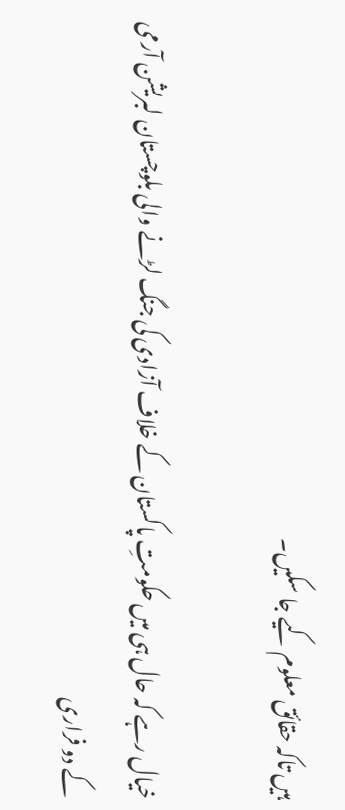ہیں تاکہ حقائق معلوم کیے جا سکیں۔

خیال رہے کہ حال ہی میں حکومتِ پاکستان کے خلاف آزادی کی جنگ لڑنے والی بلوچستان لبریشن آرمی کے دو فراری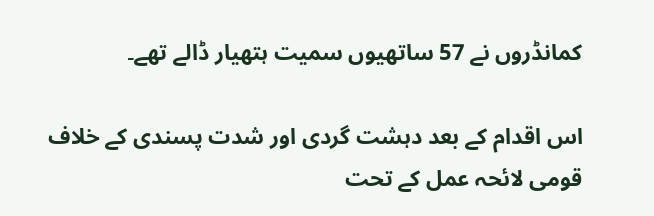کمانڈروں نے 57 ساتھیوں سمیت ہتھیار ڈالے تھے۔

اس اقدام کے بعد دہشت گردی اور شدت پسندی کے خلاف قومی لائحہ عمل کے تحت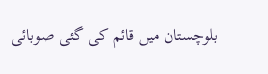بلوچستان میں قائم کی گئی صوبائی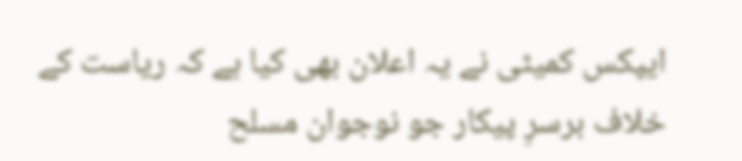ایپکس کمیٹی نے یہ اعلان بھی کیا ہے کہ ریاست کے خلاف برسرِ پیکار جو نوجوان مسلح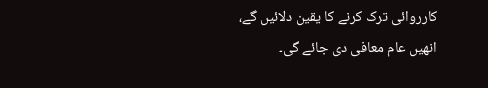کارروائی ترک کرنے کا یقین دلائیں گے، انھیں عام معافی دی جائے گی۔